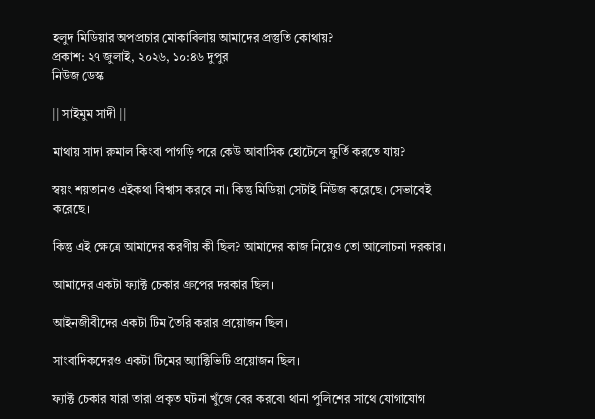হলুদ মিডিয়ার অপপ্রচার মোকাবিলায় আমাদের প্রস্তুতি কোথায়?
প্রকাশ: ২৭ জুলাই, ২০২৬, ১০:৪৬ দুপুর
নিউজ ডেস্ক

|| সাইমুম সাদী ||

মাথায় সাদা রুমাল কিংবা পাগড়ি পরে কেউ আবাসিক হোটেলে ফুর্তি করতে যায়?

স্বয়ং শয়তানও এইকথা বিশ্বাস করবে না। কিন্তু মিডিয়া সেটাই নিউজ করেছে। সেভাবেই করেছে।

কিন্তু এই ক্ষেত্রে আমাদের করণীয় কী ছিল? আমাদের কাজ নিয়েও তো আলোচনা দরকার।

আমাদের একটা ফ্যাক্ট চেকার গ্রুপের দরকার ছিল।

আইনজীবীদের একটা টিম তৈরি করার প্রয়োজন ছিল।

সাংবাদিকদেরও একটা টিমের অ্যাক্টিভিটি প্রয়োজন ছিল।

ফ্যাক্ট চেকার যারা তারা প্রকৃত ঘটনা খুঁজে বের করবে৷ থানা পুলিশের সাথে যোগাযোগ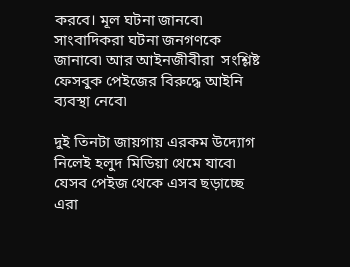করবে। মূল ঘটনা জানবে৷ সাংবাদিকরা ঘটনা জনগণকে জানাবে৷ আর আইনজীবীরা  সংশ্লিষ্ট ফেসবুক পেইজের বিরুদ্ধে আইনি ব্যবস্থা নেবে৷

দুই তিনটা জায়গায় এরকম উদ্যোগ নিলেই হলুদ মিডিয়া থেমে যাবে৷ যেসব পেইজ থেকে এসব ছড়াচ্ছে এরা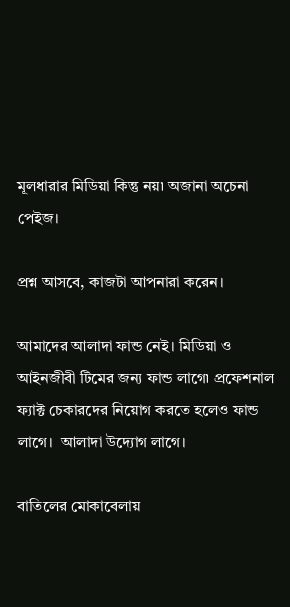মূলধারার মিডিয়া কিন্তু নয়৷ অজানা অচেনা পেইজ।

প্রশ্ন আসবে, কাজটা আপনারা করেন।

আমাদের আলাদা ফান্ড নেই। মিডিয়া ও আইনজীবী টিমের জন্য ফান্ড লাগে৷ প্রফেশনাল ফ্যাক্ট চেকারদের নিয়োগ করতে হলেও ফান্ড লাগে।  আলাদা উদ্যোগ লাগে।

বাতিলের মোকাবেলায়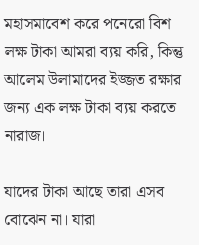মহাসমাবেশ করে পনেরো বিশ লক্ষ টাকা আমরা ব্যয় করি, কিন্তু আলেম উলামাদের ইজ্জত রক্ষার জন্য এক লক্ষ টাকা ব্যয় করতে নারাজ।

যাদের টাকা আছে তারা এসব বোঝেন না। যারা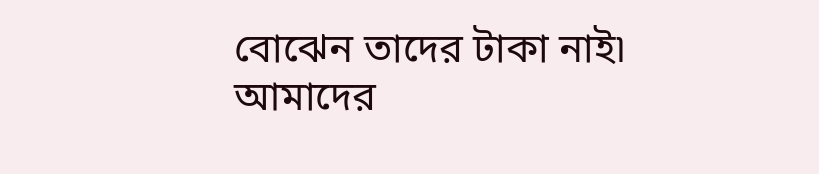বোঝেন তাদের টাকা নাই৷ আমাদের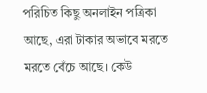পরিচিত কিছু অনলাইন পত্রিকা আছে, এরা টাকার অভাবে মরতে মরতে বেঁচে আছে। কেউ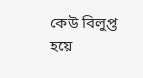কেউ বিলুপ্ত হয়ে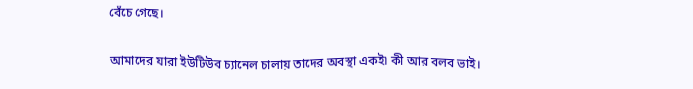বেঁচে গেছে।

আমাদের যারা ইউটিউব চ্যানেল চালায় তাদের অবস্থা একই৷ কী আর বলব ভাই।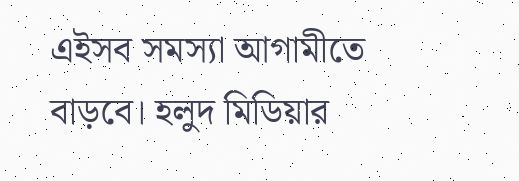এইসব সমস্যা আগামীতে বাড়বে। হলুদ মিডিয়ার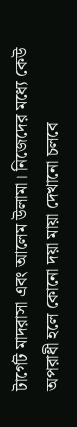টার্গেট মাদরাসা এবং আলেম উলামা। নিজেদের মধ্যে কেউ অপরাধী হলে কোনো দয়া মায়া দেখানো চলবে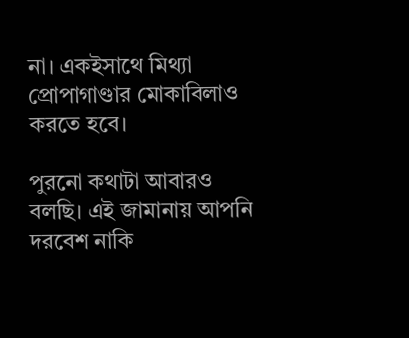না। একইসাথে মিথ্যা প্রোপাগাণ্ডার মোকাবিলাও করতে হবে।

পুরনো কথাটা আবারও বলছি। এই জামানায় আপনি দরবেশ নাকি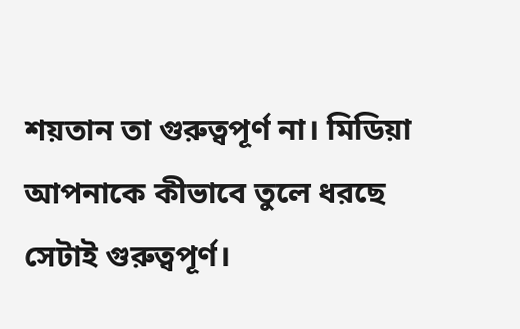শয়তান তা গুরুত্বপূর্ণ না। মিডিয়া আপনাকে কীভাবে তুলে ধরছে সেটাই গুরুত্বপূর্ণ।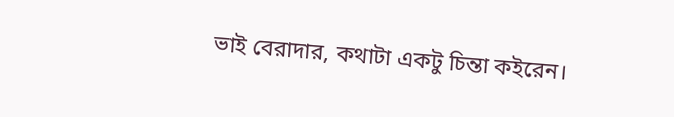ভাই বেরাদার, কথাটা একটু চিন্তা কইরেন।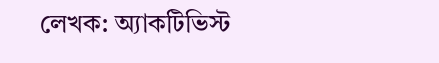লেখক: অ্যাকটিভিস্ট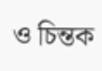ও চিন্তক